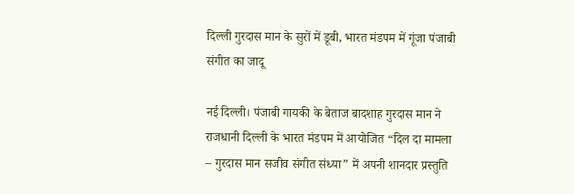दिल्ली गुरदास मान के सुरों में डूबी, भारत मंडपम में गूंजा पंजाबी संगीत का जादू

नई दिल्ली। पंजाबी गायकी के बेताज बादशाह गुरदास मान ने राजधानी दिल्ली के भारत मंडपम में आयोजित “दिल दा मामला – गुरदास मान सजीव संगीत संध्या” में अपनी शानदार प्रस्तुति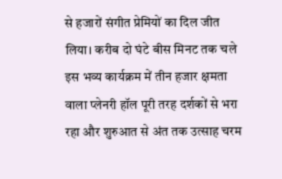से हजारों संगीत प्रेमियों का दिल जीत लिया। करीब दो घंटे बीस मिनट तक चले इस भव्य कार्यक्रम में तीन हजार क्षमता वाला प्लेनरी हॉल पूरी तरह दर्शकों से भरा रहा और शुरुआत से अंत तक उत्साह चरम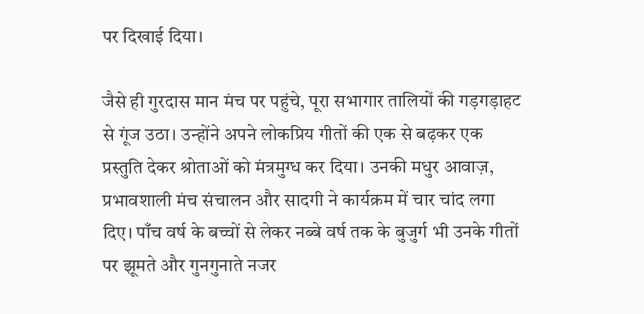पर दिखाई दिया।

जैसे ही गुरदास मान मंच पर पहुंचे, पूरा सभागार तालियों की गड़गड़ाहट से गूंज उठा। उन्होंने अपने लोकप्रिय गीतों की एक से बढ़कर एक प्रस्तुति देकर श्रोताओं को मंत्रमुग्ध कर दिया। उनकी मधुर आवाज़, प्रभावशाली मंच संचालन और सादगी ने कार्यक्रम में चार चांद लगा दिए। पाँच वर्ष के बच्चों से लेकर नब्बे वर्ष तक के बुजुर्ग भी उनके गीतों पर झूमते और गुनगुनाते नजर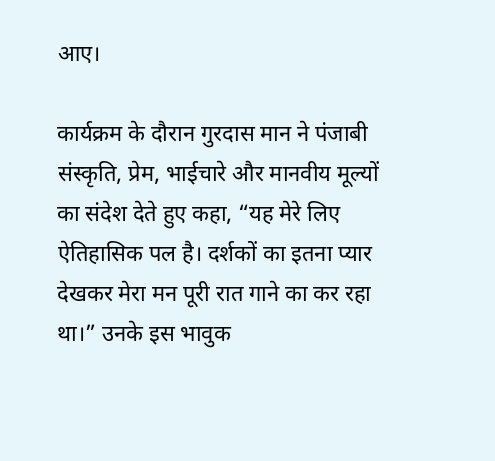आए।

कार्यक्रम के दौरान गुरदास मान ने पंजाबी संस्कृति, प्रेम, भाईचारे और मानवीय मूल्यों का संदेश देते हुए कहा, “यह मेरे लिए ऐतिहासिक पल है। दर्शकों का इतना प्यार देखकर मेरा मन पूरी रात गाने का कर रहा था।” उनके इस भावुक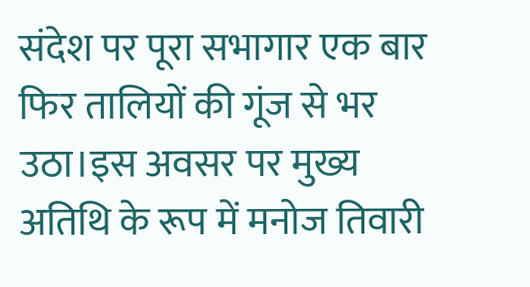संदेश पर पूरा सभागार एक बार फिर तालियों की गूंज से भर उठा।इस अवसर पर मुख्य अतिथि के रूप में मनोज तिवारी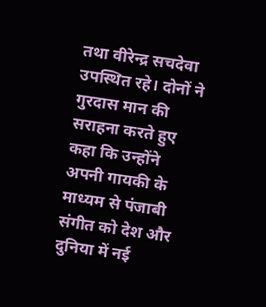तथा वीरेन्द्र सचदेवा उपस्थित रहे। दोनों ने गुरदास मान की सराहना करते हुए कहा कि उन्होंने अपनी गायकी के माध्यम से पंजाबी संगीत को देश और दुनिया में नई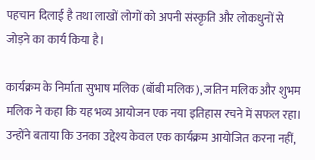पहचान दिलाई है तथा लाखों लोगों को अपनी संस्कृति और लोकधुनों से जोड़ने का कार्य किया है।

कार्यक्रम के निर्माता सुभाष मलिक (बॉबी मलिक), जतिन मलिक और शुभम मलिक ने कहा कि यह भव्य आयोजन एक नया इतिहास रचने में सफल रहा। उन्होंने बताया कि उनका उद्देश्य केवल एक कार्यक्रम आयोजित करना नहीं,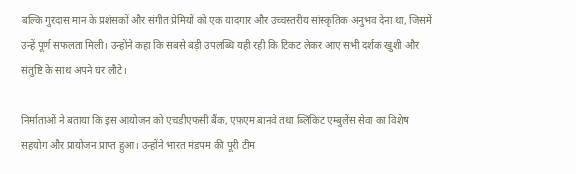बल्कि गुरदास मान के प्रशंसकों और संगीत प्रेमियों को एक यादगार और उच्चस्तरीय सांस्कृतिक अनुभव देना था, जिसमें उन्हें पूर्ण सफलता मिली। उन्होंने कहा कि सबसे बड़ी उपलब्धि यही रही कि टिकट लेकर आए सभी दर्शक खुशी और संतुष्टि के साथ अपने घर लौटे।

निर्माताओं ने बताया कि इस आयोजन को एचडीएफसी बैंक, एफ़एम बानवे तथा ब्लिंकिट एम्बुलेंस सेवा का विशेष सहयोग और प्रायोजन प्राप्त हुआ। उन्होंने भारत मंडपम की पूरी टीम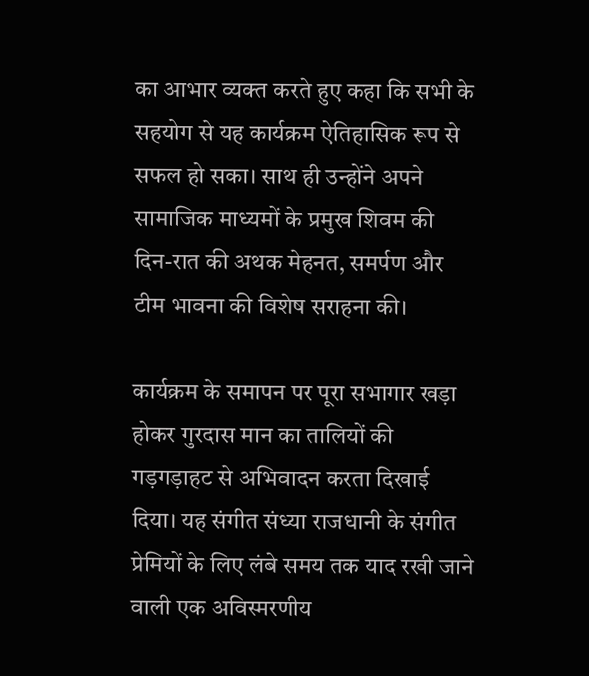का आभार व्यक्त करते हुए कहा कि सभी के सहयोग से यह कार्यक्रम ऐतिहासिक रूप से सफल हो सका। साथ ही उन्होंने अपने सामाजिक माध्यमों के प्रमुख शिवम की दिन-रात की अथक मेहनत, समर्पण और टीम भावना की विशेष सराहना की।

कार्यक्रम के समापन पर पूरा सभागार खड़ा होकर गुरदास मान का तालियों की गड़गड़ाहट से अभिवादन करता दिखाई दिया। यह संगीत संध्या राजधानी के संगीत प्रेमियों के लिए लंबे समय तक याद रखी जाने वाली एक अविस्मरणीय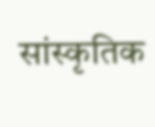सांस्कृतिक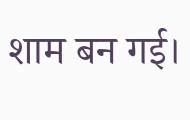शाम बन गई।